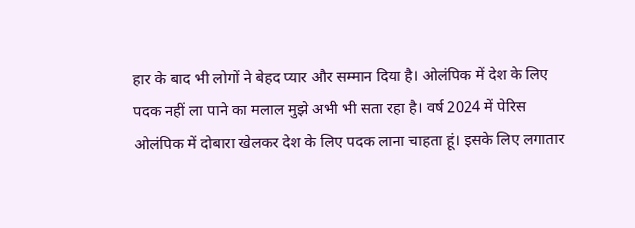हार के बाद भी लोगों ने बेहद प्यार और सम्मान दिया है। ओलंपिक में देश के लिए पदक नहीं ला पाने का मलाल मुझे अभी भी सता रहा है। वर्ष 2024 में पेरिस ओलंपिक में दोबारा खेलकर देश के लिए पदक लाना चाहता हूं। इसके लिए लगातार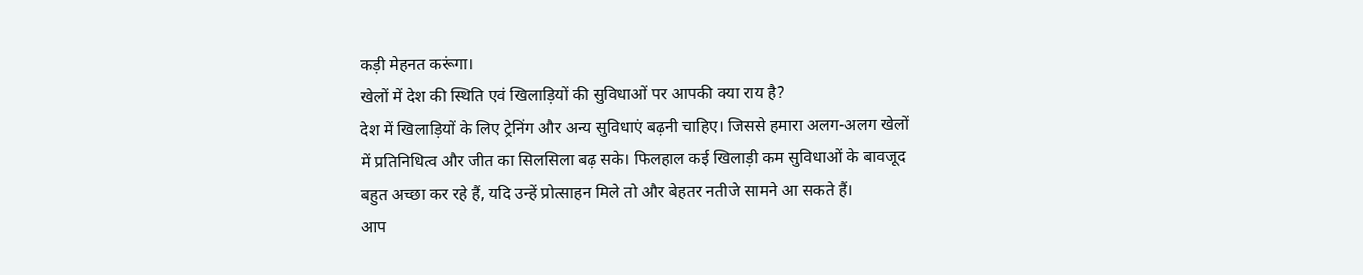कड़ी मेहनत करूंगा।
खेलों में देश की स्थिति एवं खिलाड़ियों की सुविधाओं पर आपकी क्या राय है?
देश में खिलाड़ियों के लिए ट्रेनिंग और अन्य सुविधाएं बढ़नी चाहिए। जिससे हमारा अलग-अलग खेलों में प्रतिनिधित्व और जीत का सिलसिला बढ़ सके। फिलहाल कई खिलाड़ी कम सुविधाओं के बावजूद बहुत अच्छा कर रहे हैं, यदि उन्हें प्रोत्साहन मिले तो और बेहतर नतीजे सामने आ सकते हैं।
आप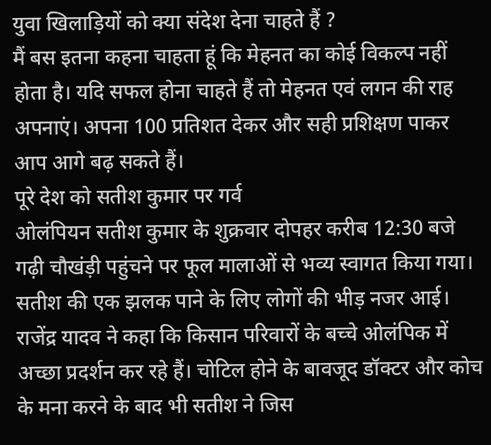युवा खिलाड़ियों को क्या संदेश देना चाहते हैं ?
मैं बस इतना कहना चाहता हूं कि मेहनत का कोई विकल्प नहीं होता है। यदि सफल होना चाहते हैं तो मेहनत एवं लगन की राह अपनाएं। अपना 100 प्रतिशत देकर और सही प्रशिक्षण पाकर आप आगे बढ़ सकते हैं।
पूरे देश को सतीश कुमार पर गर्व
ओलंपियन सतीश कुमार के शुक्रवार दोपहर करीब 12:30 बजे गढ़ी चौखंड़ी पहुंचने पर फूल मालाओं से भव्य स्वागत किया गया। सतीश की एक झलक पाने के लिए लोगों की भीड़ नजर आई। राजेंद्र यादव ने कहा कि किसान परिवारों के बच्चे ओलंपिक में अच्छा प्रदर्शन कर रहे हैं। चोटिल होने के बावजूद डॉक्टर और कोच के मना करने के बाद भी सतीश ने जिस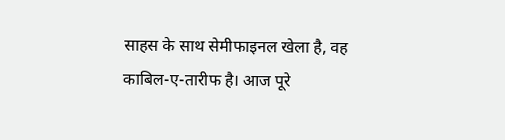साहस के साथ सेमीफाइनल खेला है, वह काबिल-ए-तारीफ है। आज पूरे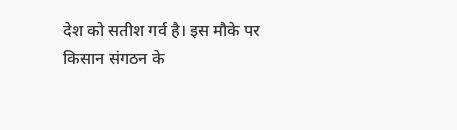देश को सतीश गर्व है। इस मौके पर किसान संगठन के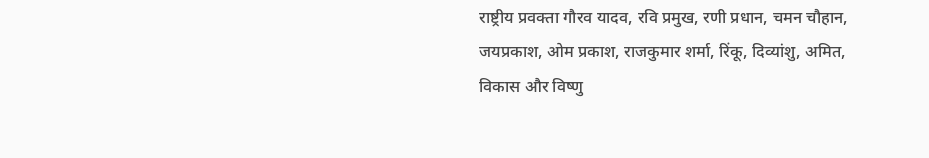राष्ट्रीय प्रवक्ता गौरव यादव, रवि प्रमुख, रणी प्रधान, चमन चौहान, जयप्रकाश, ओम प्रकाश, राजकुमार शर्मा, रिंकू, दिव्यांशु, अमित, विकास और विष्णु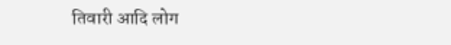तिवारी आदि लोग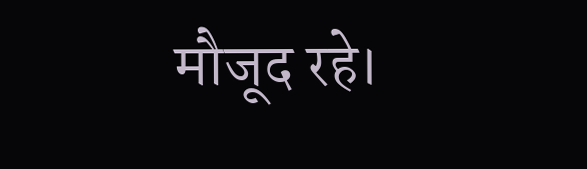मौजूद रहे।